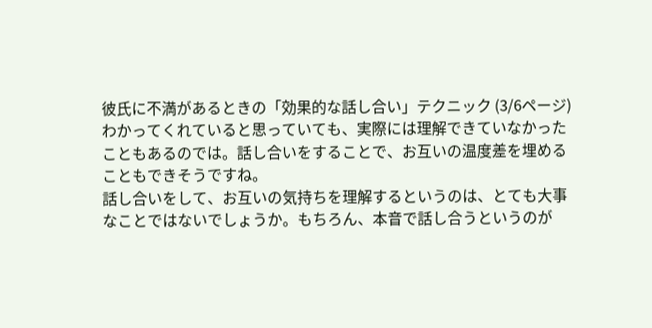彼氏に不満があるときの「効果的な話し合い」テクニック (3/6ページ)
わかってくれていると思っていても、実際には理解できていなかったこともあるのでは。話し合いをすることで、お互いの温度差を埋めることもできそうですね。
話し合いをして、お互いの気持ちを理解するというのは、とても大事なことではないでしょうか。もちろん、本音で話し合うというのが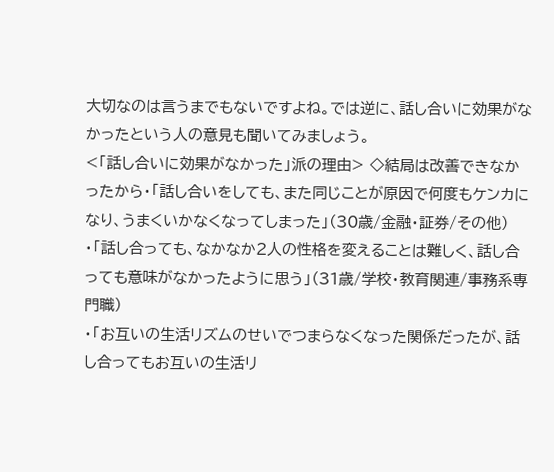大切なのは言うまでもないですよね。では逆に、話し合いに効果がなかったという人の意見も聞いてみましょう。
<「話し合いに効果がなかった」派の理由> ◇結局は改善できなかったから・「話し合いをしても、また同じことが原因で何度もケンカになり、うまくいかなくなってしまった」(30歳/金融・証券/その他)
・「話し合っても、なかなか2人の性格を変えることは難しく、話し合っても意味がなかったように思う」(31歳/学校・教育関連/事務系専門職)
・「お互いの生活リズムのせいでつまらなくなった関係だったが、話し合ってもお互いの生活リ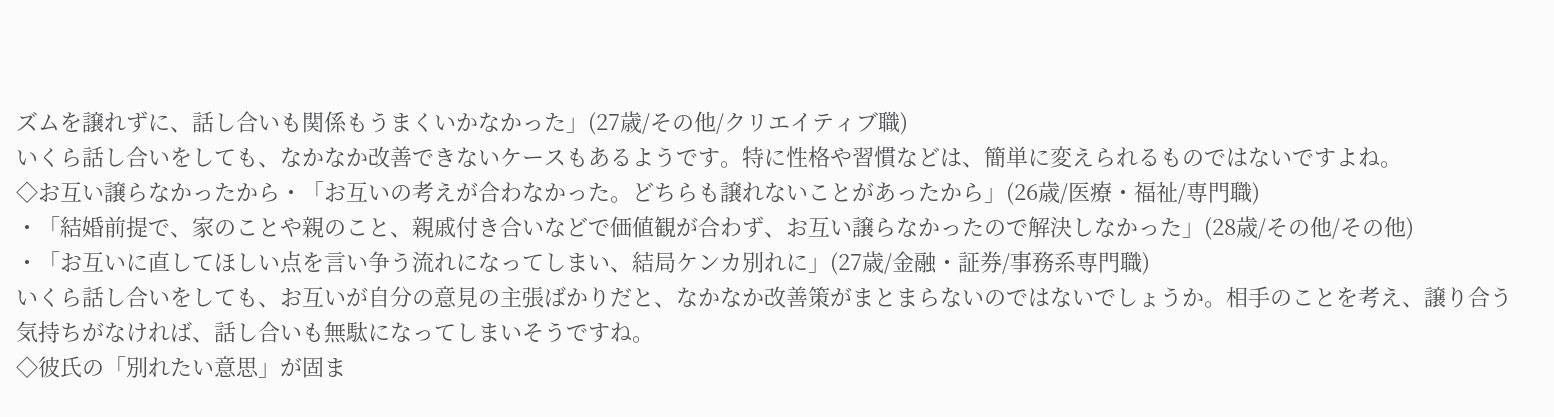ズムを譲れずに、話し合いも関係もうまくいかなかった」(27歳/その他/クリエイティブ職)
いくら話し合いをしても、なかなか改善できないケースもあるようです。特に性格や習慣などは、簡単に変えられるものではないですよね。
◇お互い譲らなかったから・「お互いの考えが合わなかった。どちらも譲れないことがあったから」(26歳/医療・福祉/専門職)
・「結婚前提で、家のことや親のこと、親戚付き合いなどで価値観が合わず、お互い譲らなかったので解決しなかった」(28歳/その他/その他)
・「お互いに直してほしい点を言い争う流れになってしまい、結局ケンカ別れに」(27歳/金融・証券/事務系専門職)
いくら話し合いをしても、お互いが自分の意見の主張ばかりだと、なかなか改善策がまとまらないのではないでしょうか。相手のことを考え、譲り合う気持ちがなければ、話し合いも無駄になってしまいそうですね。
◇彼氏の「別れたい意思」が固ま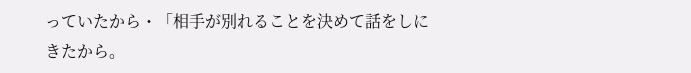っていたから・「相手が別れることを決めて話をしにきたから。